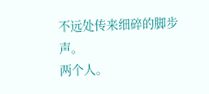不远处传来细碎的脚步声。
两个人。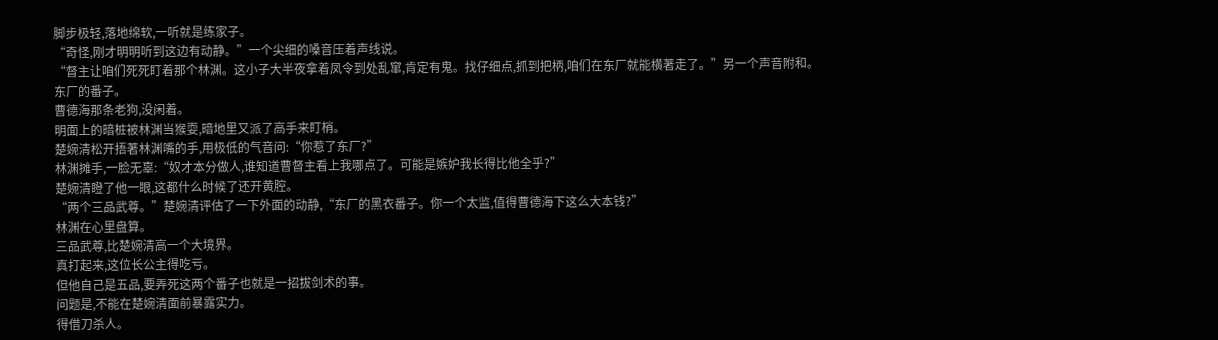脚步极轻,落地绵软,一听就是练家子。
“奇怪,刚才明明听到这边有动静。”一个尖细的嗓音压着声线说。
“督主让咱们死死盯着那个林渊。这小子大半夜拿着凤令到处乱窜,肯定有鬼。找仔细点,抓到把柄,咱们在东厂就能横著走了。”另一个声音附和。
东厂的番子。
曹德海那条老狗,没闲着。
明面上的暗桩被林渊当猴耍,暗地里又派了高手来盯梢。
楚婉清松开捂著林渊嘴的手,用极低的气音问:“你惹了东厂?”
林渊摊手,一脸无辜:“奴才本分做人,谁知道曹督主看上我哪点了。可能是嫉妒我长得比他全乎?”
楚婉清瞪了他一眼,这都什么时候了还开黄腔。
“两个三品武尊。”楚婉清评估了一下外面的动静,“东厂的黑衣番子。你一个太监,值得曹德海下这么大本钱?”
林渊在心里盘算。
三品武尊,比楚婉清高一个大境界。
真打起来,这位长公主得吃亏。
但他自己是五品,要弄死这两个番子也就是一招拔剑术的事。
问题是,不能在楚婉清面前暴露实力。
得借刀杀人。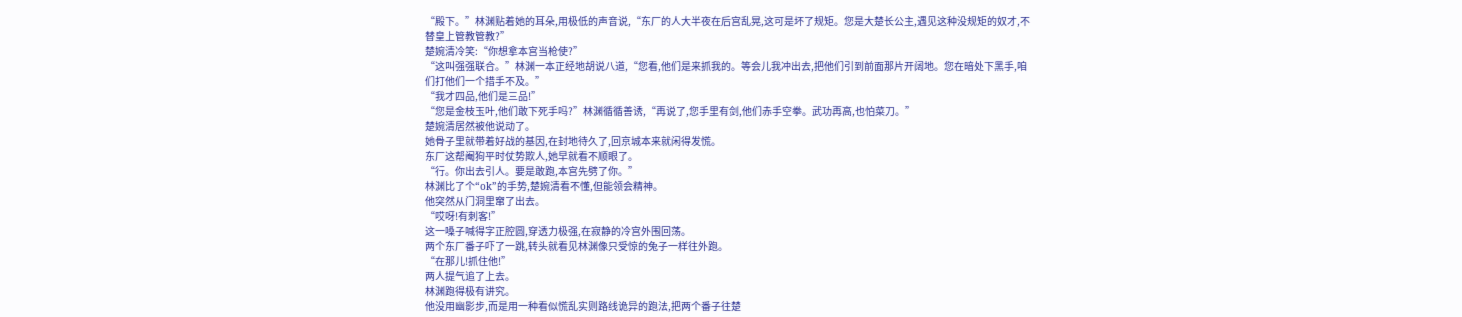“殿下。”林渊贴着她的耳朵,用极低的声音说,“东厂的人大半夜在后宫乱晃,这可是坏了规矩。您是大楚长公主,遇见这种没规矩的奴才,不替皇上管教管教?”
楚婉清冷笑:“你想拿本宫当枪使?”
“这叫强强联合。”林渊一本正经地胡说八道,“您看,他们是来抓我的。等会儿我冲出去,把他们引到前面那片开阔地。您在暗处下黑手,咱们打他们一个措手不及。”
“我才四品,他们是三品!”
“您是金枝玉叶,他们敢下死手吗?”林渊循循善诱,“再说了,您手里有剑,他们赤手空拳。武功再高,也怕菜刀。”
楚婉清居然被他说动了。
她骨子里就带着好战的基因,在封地待久了,回京城本来就闲得发慌。
东厂这帮阉狗平时仗势欺人,她早就看不顺眼了。
“行。你出去引人。要是敢跑,本宫先劈了你。”
林渊比了个“ok”的手势,楚婉清看不懂,但能领会精神。
他突然从门洞里窜了出去。
“哎呀!有刺客!”
这一嗓子喊得字正腔圆,穿透力极强,在寂静的冷宫外围回荡。
两个东厂番子吓了一跳,转头就看见林渊像只受惊的兔子一样往外跑。
“在那儿!抓住他!”
两人提气追了上去。
林渊跑得极有讲究。
他没用幽影步,而是用一种看似慌乱实则路线诡异的跑法,把两个番子往楚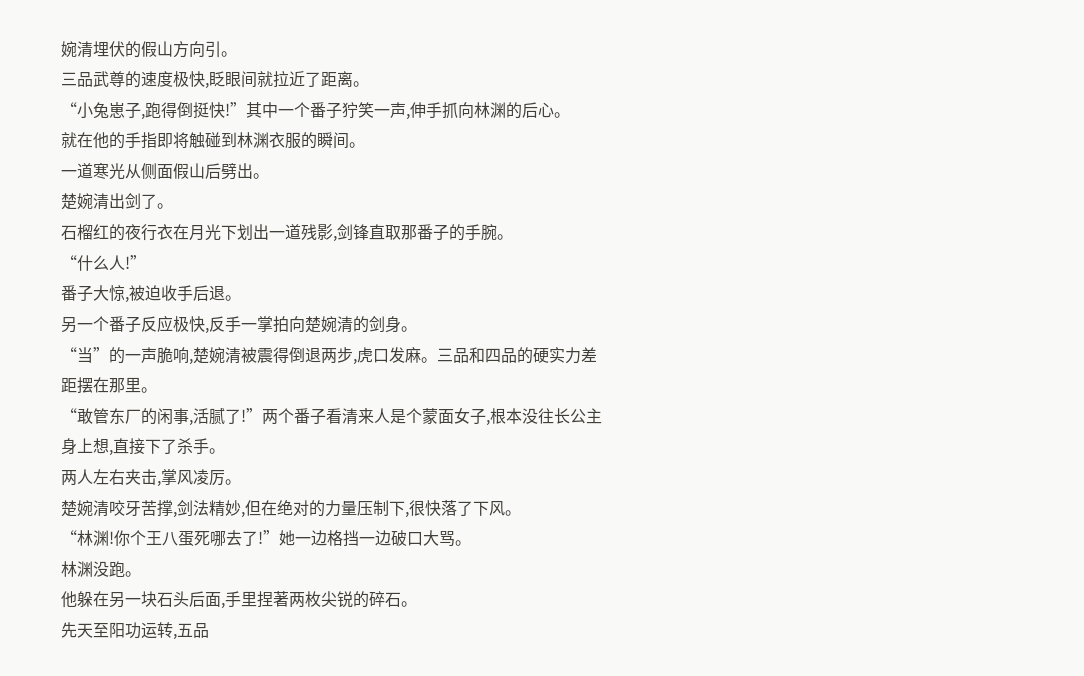婉清埋伏的假山方向引。
三品武尊的速度极快,眨眼间就拉近了距离。
“小兔崽子,跑得倒挺快!”其中一个番子狞笑一声,伸手抓向林渊的后心。
就在他的手指即将触碰到林渊衣服的瞬间。
一道寒光从侧面假山后劈出。
楚婉清出剑了。
石榴红的夜行衣在月光下划出一道残影,剑锋直取那番子的手腕。
“什么人!”
番子大惊,被迫收手后退。
另一个番子反应极快,反手一掌拍向楚婉清的剑身。
“当”的一声脆响,楚婉清被震得倒退两步,虎口发麻。三品和四品的硬实力差距摆在那里。
“敢管东厂的闲事,活腻了!”两个番子看清来人是个蒙面女子,根本没往长公主身上想,直接下了杀手。
两人左右夹击,掌风凌厉。
楚婉清咬牙苦撑,剑法精妙,但在绝对的力量压制下,很快落了下风。
“林渊!你个王八蛋死哪去了!”她一边格挡一边破口大骂。
林渊没跑。
他躲在另一块石头后面,手里捏著两枚尖锐的碎石。
先天至阳功运转,五品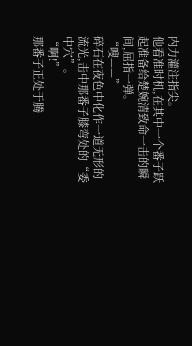内力灌注指尖。
他看准时机,在其中一个番子跃起准备给楚婉清致命一击的瞬间,屈指一弹。
“嗖——”
碎石在夜色中化作一道无形的流光,击中那番子膝弯处的“委中穴”。
“啊!”
那番子正处于腾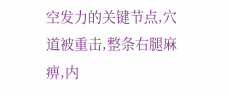空发力的关键节点,穴道被重击,整条右腿麻痹,内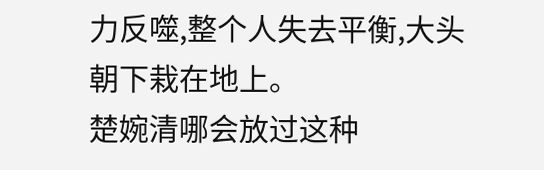力反噬,整个人失去平衡,大头朝下栽在地上。
楚婉清哪会放过这种